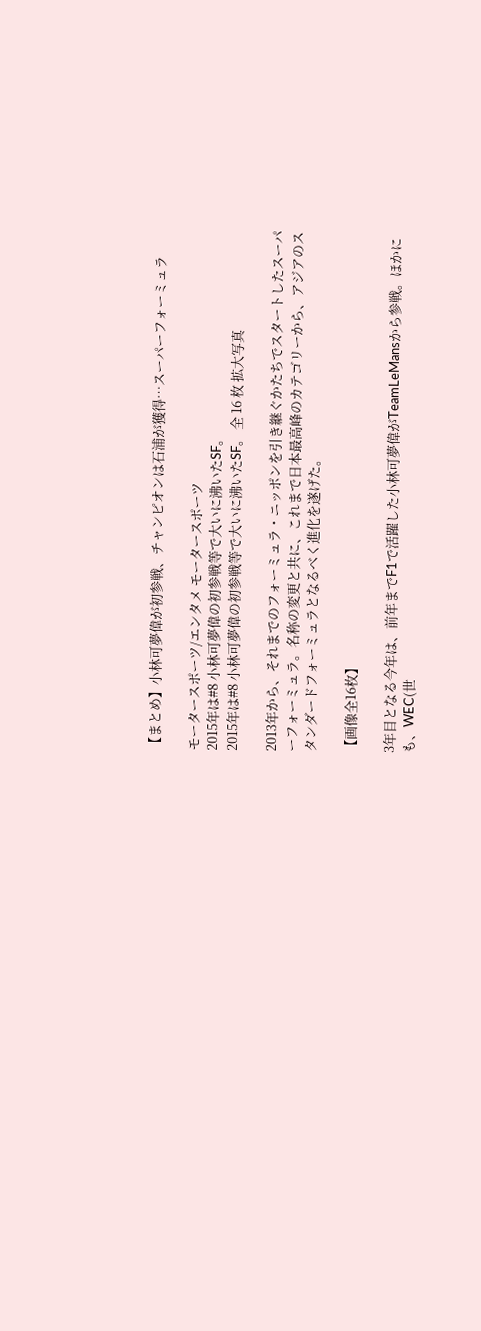【まとめ】小林可夢偉が初参戦、チャンピオンは石浦が獲得…スーパーフォーミュラ

モータースポーツ/エンタメ モータースポーツ
2015年は#8 小林可夢偉の初参戦等で大いに沸いたSF。
2015年は#8 小林可夢偉の初参戦等で大いに沸いたSF。 全 16 枚 拡大写真

2013年から、それまでのフォーミュラ・ニッポンを引き継ぐかたちでスタートしたスーパーフォーミュラ。名称の変更と共に、これまで日本最高峰のカテゴリーから、アジアのスタンダードフォーミュラとなるべく進化を遂げた。

【画像全16枚】

3年目となる今年は、前年までF1で活躍した小林可夢偉がTeamLeMansから参戦。ほかにも、WEC(世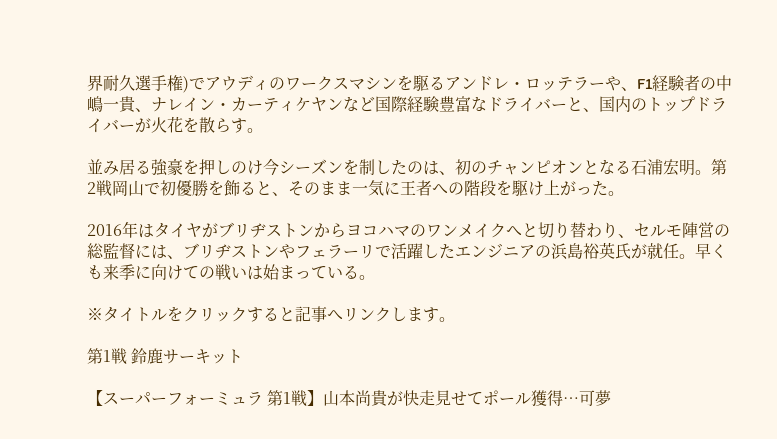界耐久選手権)でアウディのワークスマシンを駆るアンドレ・ロッテラーや、F1経験者の中嶋一貴、ナレイン・カーティケヤンなど国際経験豊富なドライバーと、国内のトップドライバーが火花を散らす。

並み居る強豪を押しのけ今シーズンを制したのは、初のチャンピオンとなる石浦宏明。第2戦岡山で初優勝を飾ると、そのまま一気に王者への階段を駆け上がった。

2016年はタイヤがブリヂストンからヨコハマのワンメイクへと切り替わり、セルモ陣営の総監督には、ブリヂストンやフェラーリで活躍したエンジニアの浜島裕英氏が就任。早くも来季に向けての戦いは始まっている。

※タイトルをクリックすると記事へリンクします。

第1戦 鈴鹿サーキット

【スーパーフォーミュラ 第1戦】山本尚貴が快走見せてポール獲得…可夢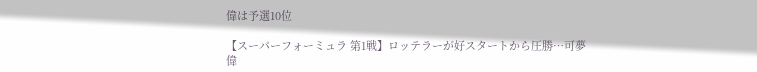偉は予選10位

【スーパーフォーミュラ 第1戦】ロッテラーが好スタートから圧勝…可夢偉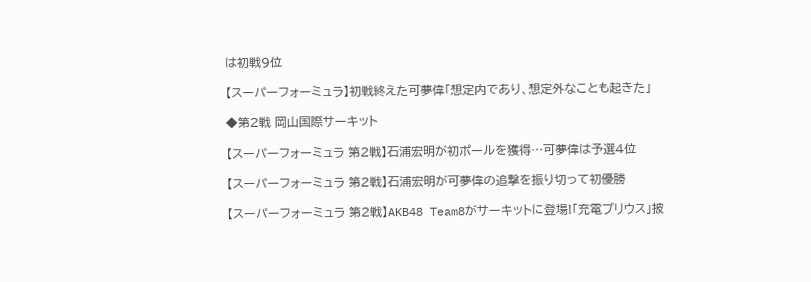は初戦9位

【スーパーフォーミュラ】初戦終えた可夢偉「想定内であり、想定外なことも起きた」

◆第2戦 岡山国際サーキット

【スーパーフォーミュラ 第2戦】石浦宏明が初ポールを獲得…可夢偉は予選4位

【スーパーフォーミュラ 第2戦】石浦宏明が可夢偉の追撃を振り切って初優勝

【スーパーフォーミュラ 第2戦】AKB48 Team8がサーキットに登場!「充電プリウス」披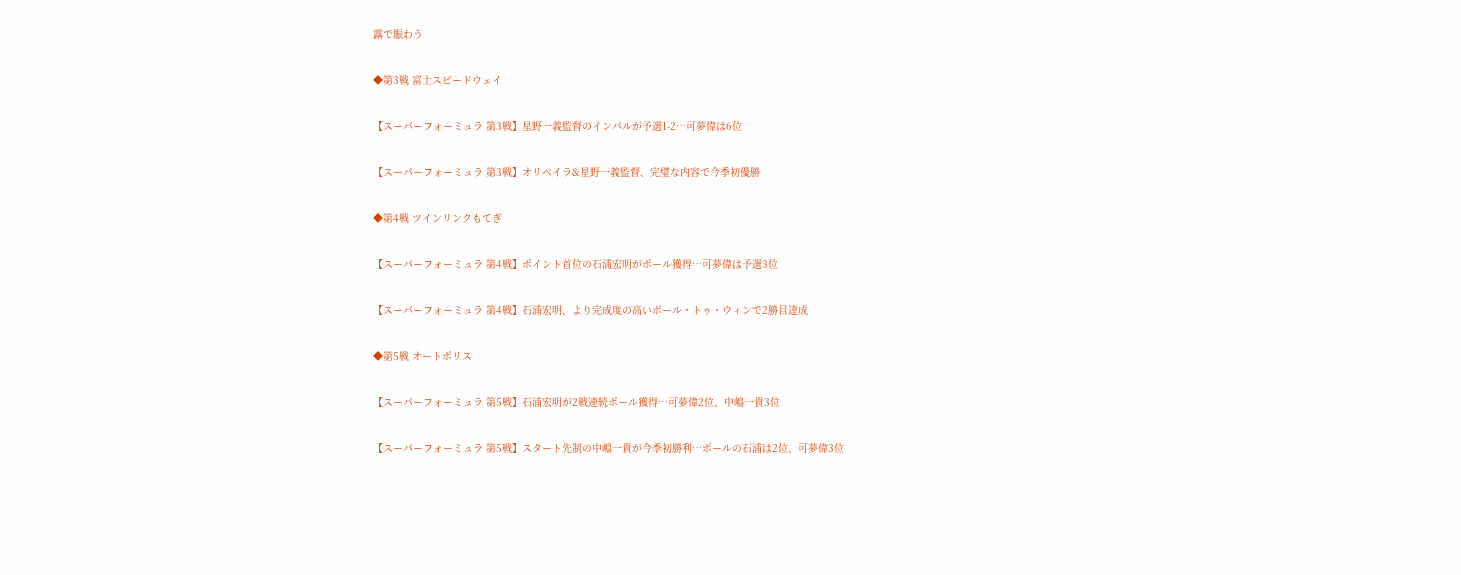露で賑わう

◆第3戦 富士スピードウェイ

【スーパーフォーミュラ 第3戦】星野一義監督のインパルが予選1-2…可夢偉は6位

【スーパーフォーミュラ 第3戦】オリベイラ&星野一義監督、完璧な内容で今季初優勝

◆第4戦 ツインリンクもてぎ

【スーパーフォーミュラ 第4戦】ポイント首位の石浦宏明がポール獲得…可夢偉は予選3位

【スーパーフォーミュラ 第4戦】石浦宏明、より完成度の高いポール・トゥ・ウィンで2勝目達成

◆第5戦 オートポリス

【スーパーフォーミュラ 第5戦】石浦宏明が2戦連続ポール獲得…可夢偉2位、中嶋一貴3位

【スーパーフォーミュラ 第5戦】スタート先制の中嶋一貴が今季初勝利…ポールの石浦は2位、可夢偉3位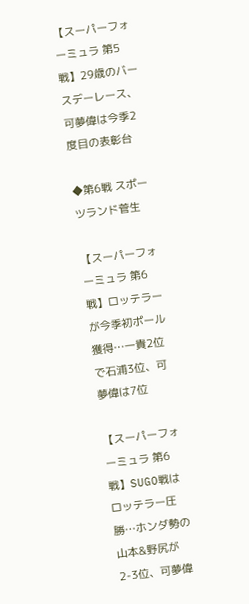【スーパーフォーミュラ 第5戦】29歳のバースデーレース、可夢偉は今季2度目の表彰台

◆第6戦 スポーツランド菅生

【スーパーフォーミュラ 第6戦】ロッテラーが今季初ポール獲得…一貴2位で石浦3位、可夢偉は7位

【スーパーフォーミュラ 第6戦】SUGO戦はロッテラー圧勝…ホンダ勢の山本&野尻が2-3位、可夢偉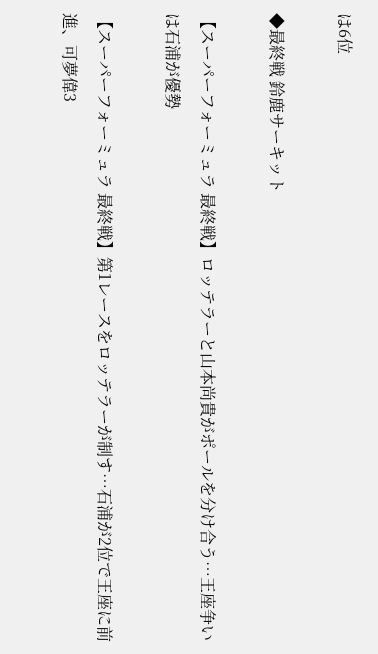は6位

◆最終戦 鈴鹿サーキット

【スーパーフォーミュラ 最終戦】ロッテラーと山本尚貴がポールを分け合う…王座争いは石浦が優勢

【スーパーフォーミュラ 最終戦】第1レースをロッテラーが制す…石浦が2位で王座に前進、可夢偉3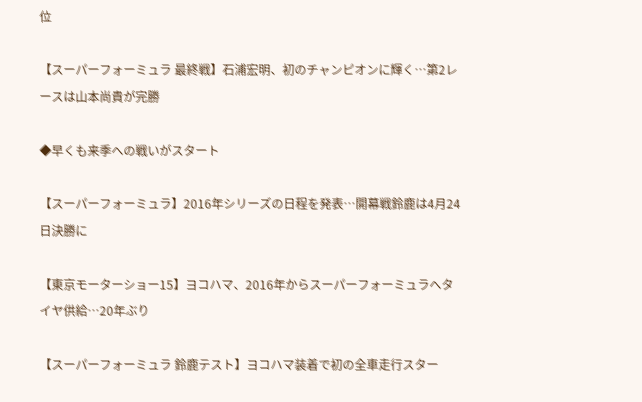位

【スーパーフォーミュラ 最終戦】石浦宏明、初のチャンピオンに輝く…第2レースは山本尚貴が完勝

◆早くも来季への戦いがスタート

【スーパーフォーミュラ】2016年シリーズの日程を発表…開幕戦鈴鹿は4月24日決勝に

【東京モーターショー15】ヨコハマ、2016年からスーパーフォーミュラへタイヤ供給…20年ぶり

【スーパーフォーミュラ 鈴鹿テスト】ヨコハマ装着で初の全車走行スター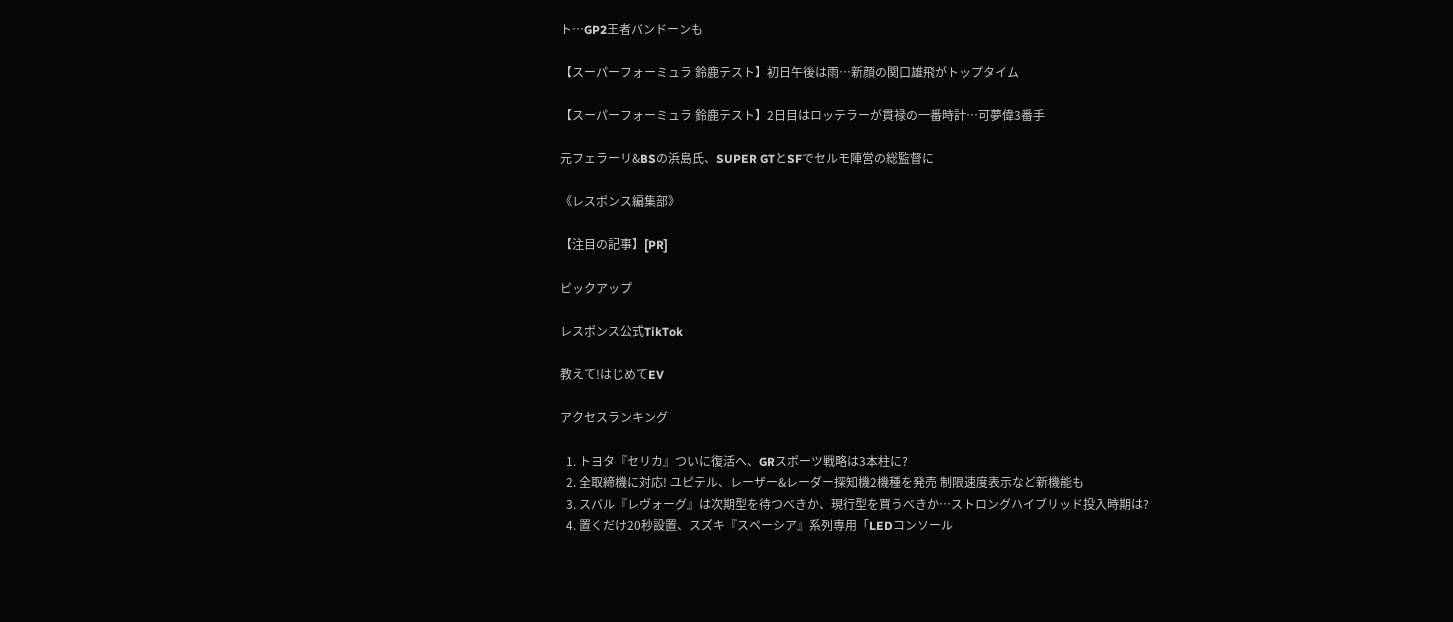ト…GP2王者バンドーンも

【スーパーフォーミュラ 鈴鹿テスト】初日午後は雨…新顔の関口雄飛がトップタイム

【スーパーフォーミュラ 鈴鹿テスト】2日目はロッテラーが貫禄の一番時計…可夢偉3番手

元フェラーリ&BSの浜島氏、SUPER GTとSFでセルモ陣営の総監督に

《レスポンス編集部》

【注目の記事】[PR]

ピックアップ

レスポンス公式TikTok

教えて!はじめてEV

アクセスランキング

  1. トヨタ『セリカ』ついに復活へ、GRスポーツ戦略は3本柱に?
  2. 全取締機に対応! ユピテル、レーザー&レーダー探知機2機種を発売 制限速度表示など新機能も
  3. スバル『レヴォーグ』は次期型を待つべきか、現行型を買うべきか…ストロングハイブリッド投入時期は?
  4. 置くだけ20秒設置、スズキ『スペーシア』系列専用「LEDコンソール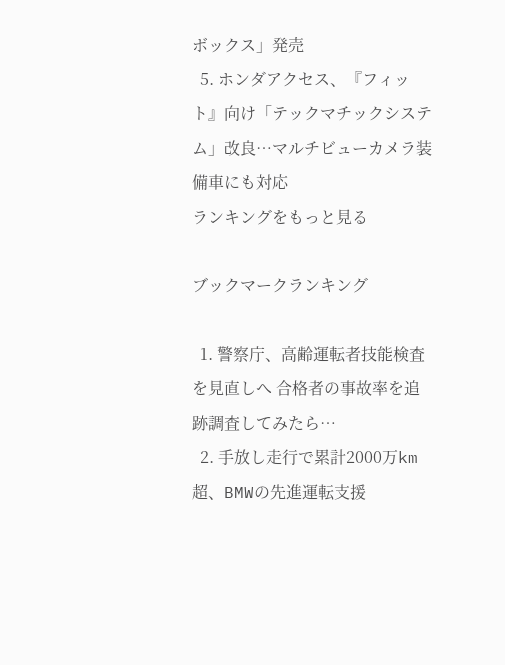ボックス」発売
  5. ホンダアクセス、『フィット』向け「テックマチックシステム」改良…マルチビューカメラ装備車にも対応
ランキングをもっと見る

ブックマークランキング

  1. 警察庁、高齢運転者技能検査を見直しへ 合格者の事故率を追跡調査してみたら…
  2. 手放し走行で累計2000万km超、BMWの先進運転支援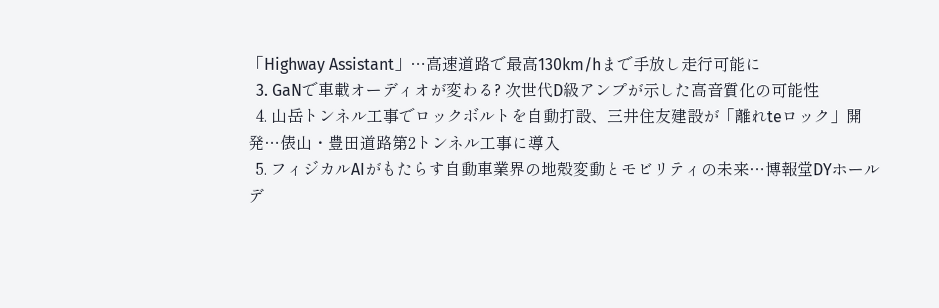「Highway Assistant」…高速道路で最高130km/hまで手放し走行可能に
  3. GaNで車載オーディオが変わる? 次世代D級アンプが示した高音質化の可能性
  4. 山岳トンネル工事でロックボルトを自動打設、三井住友建設が「離れteロック」開発…俵山・豊田道路第2トンネル工事に導入
  5. フィジカルAIがもたらす自動車業界の地殻変動とモビリティの未来…博報堂DYホールデ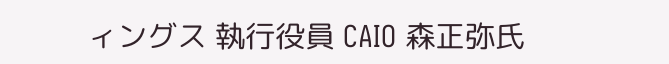ィングス 執行役員 CAIO 森正弥氏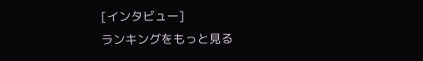[インタビュー]
ランキングをもっと見る